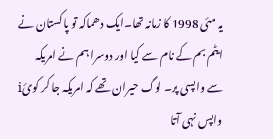یہ مئی 1998 کا زمانہ تھا۔ایک دھماکہ تو پاکستان نے ایٹم بم کے نام سے کیا اور دوسرا ہم نے امریکہ سے واپسی پر۔ لوگ حیران تھے کہ امریکہ جا کر کوئi واپس نہی آتا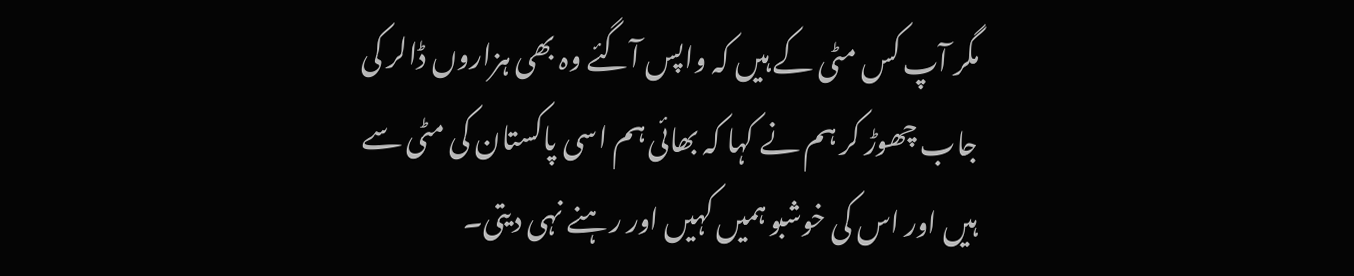مگر آپ کس مٹی کے ہیں کہ واپس آگئے وہ بھی ہزاروں ڈالر کی جاب چھوڑ کر ہم نے کہا کہ بھائی ہم اسی پاکستان کی مٹی سے ہیں اور اس کی خوشبو ہمیں کہیں اور رہنے نہی دیتی۔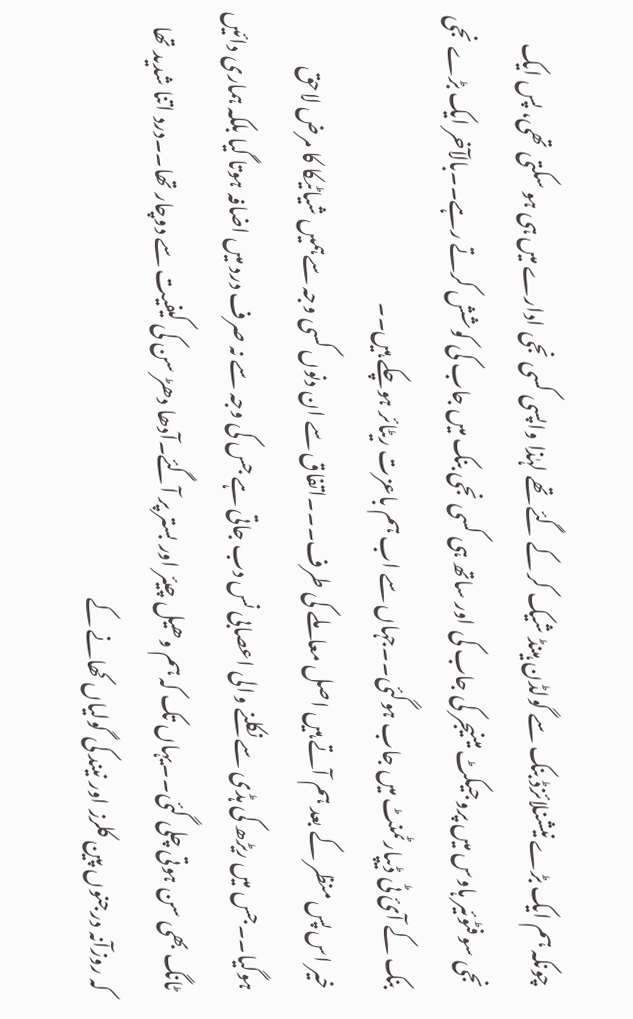چونکہ ہم ایک بڑے نیشنلائزڈ بنک سے گولڈن ہینڈ شیک کر کے گئے تھے لہٰذا واپسی کسی نجی ادارے میں ہی ہو سکتی تھی، پس ایک نجی سوفٹوئیر ہاوس میں پروجیکٹ مینیجر کی جاب کی اور ساتھ ہی کسی نجی بنک میں جاب کی کوشش کرتے رہے۔۔بالآخر ایک بڑے نجی بنک کے آئ ٹی ڈیپارٹمنٹ میں جاب ہوگئی۔۔جہاں سے اب ہم باعزت ریٹائر ہوچکے ہیں۔۔
خیر اس پس منظر کے بعد ہم آتے ہیں اصل معاملے کی طرف۔۔۔اتفاق سے ان دنوں کسی وجہ سےہمیں شیاٹیکا کا مرض لاحق ہوگیا۔۔جس میں ریڑھ کی ہڈی سے نکلنے والی اعصابی نس دب جاتی ہے جس کی وجہ سے نہ صرف درد میں اضافہ ہوتا گیا بلکہ ہماری دائیں ٹانگ بھی سن ہوتی چلی گئی۔۔یہاں تک کہ ہم وھیل چیئر اور بستر پر آگئے۔آدھا دھڑ سن کی کیفیت سے دوچار تھا۔۔درد اتنا شدید تھا کہ روزآنہ درجنوں پین کلرز اور نیند کی گولیاں کھانے کے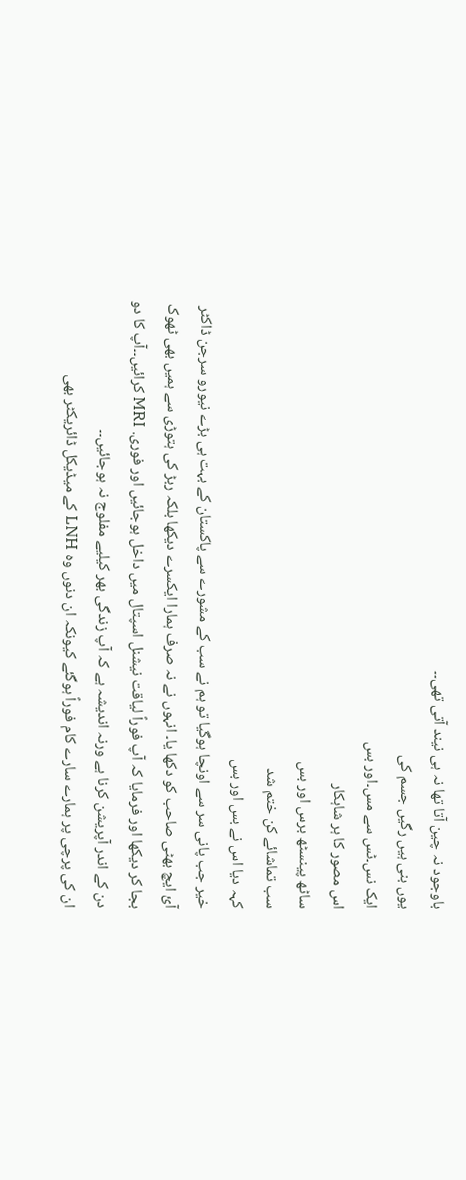باوجود نہ چین آتا تھا نہ ہی نیند آتی تھی۔۔
یوں بنی ہیں رگیں جسم کی
ایک نس۔ٹس سے مس۔اور بس
اس مصور کا ہر شاہکار
ساٹھ پینسٹھ برس اور بس
سب تماشائے کن ختم شد
کہہ دیا اس نے بس اور بس
خیر جب پانی سر سے اونچا ہوگیا تو ہم نے سب کے مشورے سے پاکستان کے بہت ہی بڑے نیورو سرجن ڈاکٹر آئ ایچ بھٹی صاحب کو دکھا یا۔ انہوں نے نہ صرف ہمارا ایکسرے دیکھا بلکہ ربڑ کی ہتوڑی سے ہمیں بھی ٹھوک بجا کر دیکھا اور فرمایا کہ آپ فوراً لیاقت نیشنل اسپتال میں داخل ہوجائیں اور فوری. MRI کرائیں۔۔آپ کا دو دن کے اندر آپریشن کرنا ہے ورنہ اندیشہ ہے کہ آپ زندگی بھر کیلیے مفلوج نہ ہوجائیں۔۔
ان کی پرچی پر ہمارے سارے کام فوراً ہوگئے کیونکہ ان دنوں وہ LNH کے میڈیکل ڈائریکٹر بھی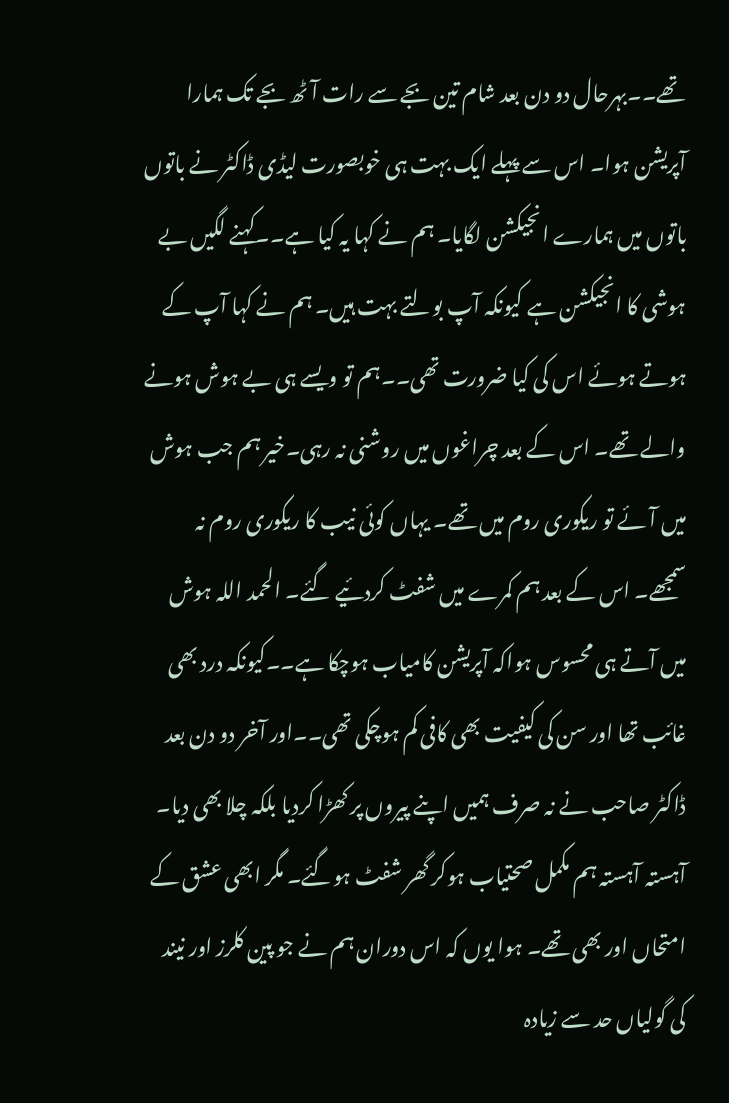تھے۔۔بہرحال دو دن بعد شام تین بجے سے رات آٹھ بجے تک ہمارا آپریشن ہوا۔ اس سے پہلے ایک بہت ہی خوبصورت لیڈی ڈاکٹر نے باتوں باتوں میں ہمارے انجیکشن لگایا۔ ہم نے کہا یہ کیا ہے۔۔کہنے لگیں بے ہوشی کا انجیکشن ہے کیونکہ آپ بولتے بہت ہیں۔ ہم نے کہا آپ کے ہوتے ہوئے اس کی کیا ضرورت تھی۔۔ہم تو ویسے ہی بے ہوش ہونے والے تھے۔ اس کے بعد چراغوں میں روشنی نہ رہی۔خیر ہم جب ہوش میں آئے تو ریکوری روم میں تھے۔ یہاں کوئی نیب کا ریکوری روم نہ سمجھے۔ اس کے بعد ہم کمرے میں شفٹ کردئیے گئے۔ الحمد اللہ ہوش میں آتے ہی محسوس ہواکہ آپریشن کامیاب ہوچکا ہے۔۔کیونکہ درد بھی غائب تھا اور سن کی کیفیت بھی کافی کم ہوچکی تھی۔۔اور آخر دو دن بعد ڈاکٹر صاحب نے نہ صرف ہمیں اپنے پیروں پر کھڑا کردیا بلکہ چلا بھی دیا۔ آہستہ آہستہ ہم مکمل صحتیاب ہوکر گھر شفٹ ہوگئے۔ مگر ابھی عشق کے امتحاں اور بھی تھے۔ ہوا یوں کہ اس دوران ہم نے جو پین کلرز اور نیند کی گولیاں حد سے زیادہ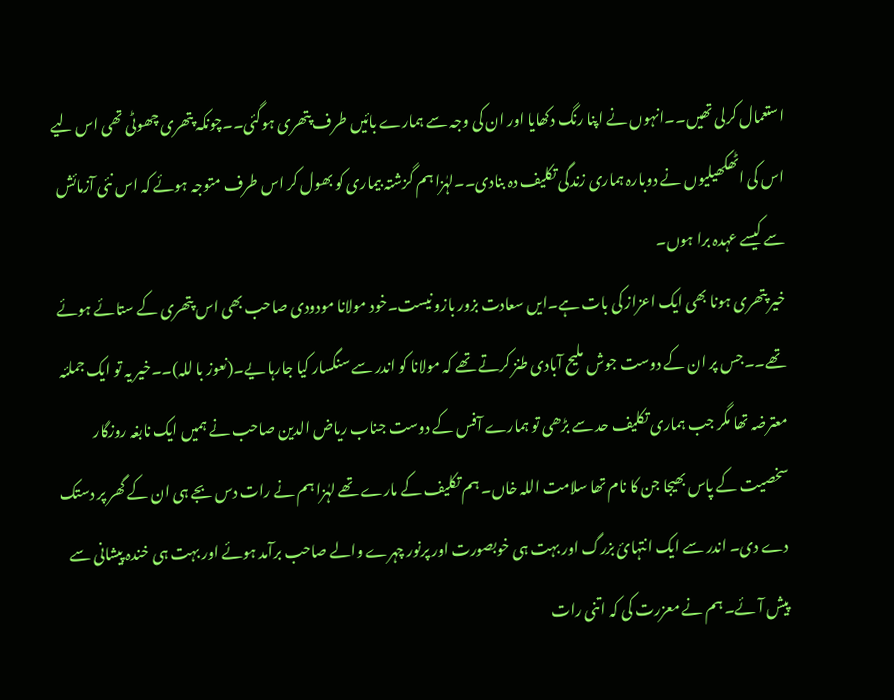استعمال کرلی تھیں۔۔انہوں نے اپنا رنگ دکھایا اور ان کی وجہ سے ہمارے بائیں طرف پتھری ہوگئی۔۔چونکہ پتھری چھوٹی تھی اس لیے اس کی اٹھکھیلیوں نے دوبارہ ہماری زندگی تکلیف دہ بنادی۔۔لہٰزا ہم گزشتہ بیماری کو بھول کر اس طرف متوجہ ہوئے کہ اس نئی آزمائش سے کیسے عہدہ برا ہوں۔
خیر پتھری ہونا بھی ایک اعزاز کی بات ہے۔ایں سعادت بزور بازو نیست۔خود مولانا مودودی صاحب بھی اس پتھری کے ستائے ہوئے تھے۔۔جس پر ان کے دوست جوش ملیح آبادی طنز کرتے تھے کہ مولانا کو اندر سے سنگسار کیا جارہا یے۔(نعوز با للہ)۔۔خیر یہ تو ایک جملئہ معترضہ تھا مگر جب ہماری تکلیف حد سے بڑھی تو ہمارے آفس کے دوست جناب ریاض الدین صاحب نے ہمیں ایک نابغہ روزگار سخصیت کے پاس بھیجا جن کا نام تھا سلامت اللہ خاں۔ ہم تکلیف کے مارے تھے لہٰزا ہم نے رات دس بجے ہی ان کے گھر پر دستک دے دی۔ اندر سے ایک انتہائ بزرگ اور بہت ہی خوبصورت اور پرنور چہرے والے صاحب برآمد ہوئے اور بہت ہی خندہ پیشانی سے پیش آئے۔ ہم نے معزرت کی کہ اتنی رات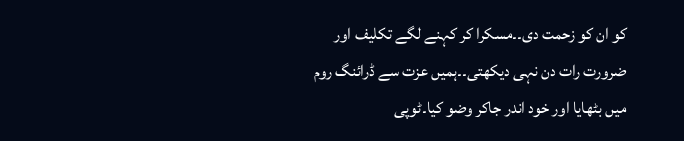کو ان کو زحمت دی۔۔مسکرا کر کہنے لگے تکلیف اور ضرورت رات دن نہی دیکھتی۔۔ہمیں عزت سے ڈرائنگ روم میں بٹھایا اور خود اندر جاکر وضو کیا۔ٹوپی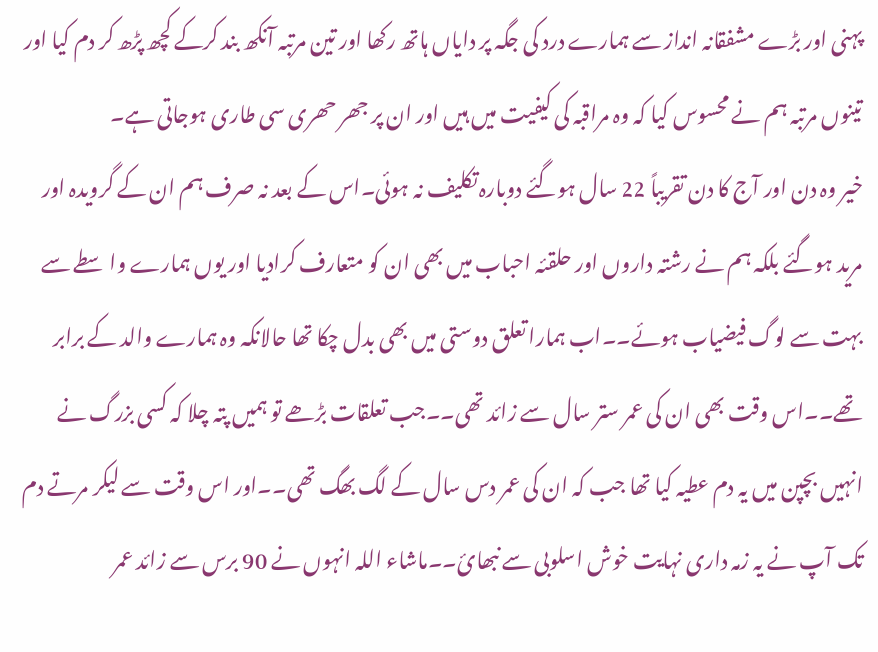پہنی اور بڑے مشفقانہ انداز سے ہمارے درد کی جگہ پر دایاں ہاتھ رکھا اور تین مرتبہ آنکھ بند کرکے کچھ پڑھ کر دم کیا اور تینوں مرتبہ ہم نے محسوس کیا کہ وہ مراقبہ کی کیفیت میں ہیں اور ان پر جھر حھری سی طاری ہوجاتی ہے۔
خیر وہ دن اور آج کا دن تقریباً 22 سال ہوگئے دوبارہ تکلیف نہ ہوئی۔اس کے بعد نہ صرف ہم ان کے گرویدہ اور مرید ہوگئے بلکہ ہم نے رشتہ داروں اور حلقئہ احباب میں بھی ان کو متعارف کرادیا اور یوں ہمارے واسطے سے بہت سے لوگ فیضیاب ہوئے۔۔اب ہمارا تعلق دوستی میں بھی بدل چکا تھا حالانکہ وہ ہمارے والد کے برابر تھے۔۔اس وقت بھی ان کی عمر ستر سال سے زائد تھی۔۔جب تعلقات بڑھے تو ہمیں پتہ چلا کہ کسی بزرگ نے انہیں بچپن میں یہ دم عطیہ کیا تھا جب کہ ان کی عمر دس سال کے لگ بھگ تھی۔۔اور اس وقت سے لیکر مرتے دم تک آپ نے یہ زمہ داری نہایت خوش اسلوبی سے نبھائ۔۔ماشاء اللہ انہوں نے 90 برس سے زائد عمر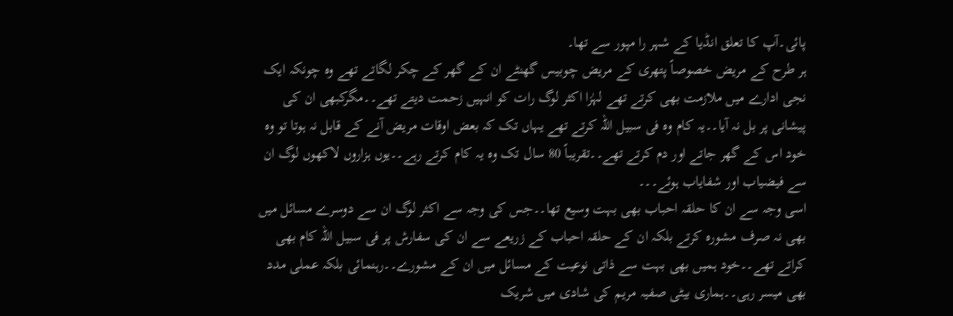پائی۔آپ کا تعلق انڈیا کے شہر را مپور سے تھا۔
ہر طرح کے مریض خصوصاً پتھری کے مریض چوبیس گھنٹے ان کے گھر کے چکر لگاتے تھے وہ چونکہ ایک نجی ادارے میں ملازمت بھی کرتے تھے لہٰزا اکثر لوگ رات کو انہیں زحمت دیتے تھے۔۔مگرکبھی ان کی پیشانی پر بل نہ آیا۔۔یہ کام وہ فی سبیل اللہ کرتے تھے یہاں تک کہ بعض اوقات مریض آنے کے قابل نہ ہوتا تو وہ خود اس کے گھر جاتے اور دم کرتے تھے۔۔تقریباً 80 سال تک وہ یہ کام کرتے رہے۔۔یوں ہزاروں لاکھوں لوگ ان سے فیضیاب اور شفایاب ہوئے۔۔۔
اسی وجہ سے ان کا حلقہ احباب بھی بہت وسیع تھا۔۔جس کی وجہ سے اکثر لوگ ان سے دوسرے مسائل میں بھی نہ صرف مشورہ کرتے بلکہ ان کے حلقہ احباب کے زریعے سے ان کی سفارش پر فی سبیل اللہ کام بھی کراتے تھے۔۔خود ہمیں بھی بہت سے ذاتی نوعیت کے مسائل میں ان کے مشورے۔۔رہنمائی بلکہ عملی مدد بھی میسر رہی۔۔ہماری بیٹی صفیہ مریم کی شادی میں شریک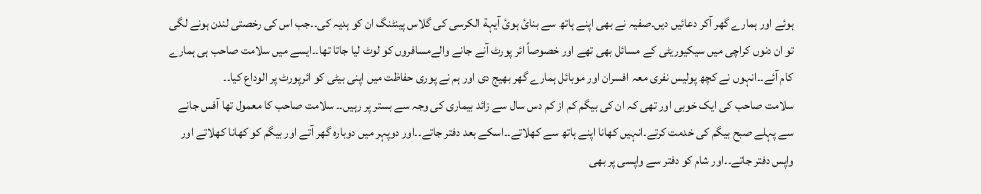ہوئے اور ہمارے گھر آکر دعائیں دیں۔صفیہ نے بھی اپنے ہاتھ سے بنائ ہوئ آیہة الکرسی کی گلاس پینٹنگ ان کو ہدیہ کی۔۔جب اس کی رخصتی لندن ہونے لگی تو ان دنوں کراچی میں سیکیوریٹی کے مسائل بھی تھے اور خصوصاً ائر پورٹ آنے جانے والےمسافروں کو لوٹ لیا جاتا تھا۔۔ایسے میں سلامت صاحب ہی ہمارے کام آئے۔۔انہوں نے کچھ پولیس نفری معہ افسران اور موبائل ہمارے گھر بھیج دی اور ہم نے پوری حفاظت میں اپنی بیٹی کو ائرپورٹ پر الوداع کیا۔۔
سلامت صاحب کی ایک خوبی اور تھی کہ ان کی بیگم کم از کم دس سال سے زائد بیماری کی وجہ سے بستر پر رہیں۔۔ سلامت صاحب کا معمول تھا آفس جانے سے پہلے صبح بیگم کی خدمت کرتے۔انہیں کھانا اپنے ہاتھ سے کھلاتے۔۔اسکے بعد دفتر جاتے۔۔اور دوپہر میں دوبارہ گھر آتے اور بیگم کو کھانا کھلاتے اور واپس دفتر جاتے۔۔اور شام کو دفتر سے واپسی پر بھی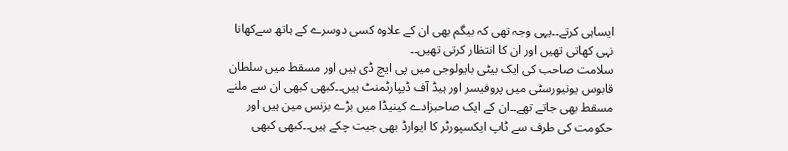ایساہی کرتے۔۔یہی وجہ تھی کہ بیگم بھی ان کے علاوہ کسی دوسرے کے ہاتھ سےکھانا نہی کھاتی تھیں اور ان کا انتظار کرتی تھیں۔۔
سلامت صاحب کی ایک بیٹی بایولوجی میں پی ایچ ڈی ہیں اور مسقط میں سلطان قابوس یونیورسٹی میں پروفیسر اور ہیڈ آف ڈیپارٹمنٹ ہیں۔۔کبھی کبھی ان سے ملنے مسقط بھی جاتے تھے۔۔ان کے ایک صاحبزادے کینیڈا میں بڑے بزنس مین ہیں اور حکومت کی طرف سے ٹاپ ایکسپورٹر کا ایوارڈ بھی جیت چکے ہیں۔۔کبھی کبھی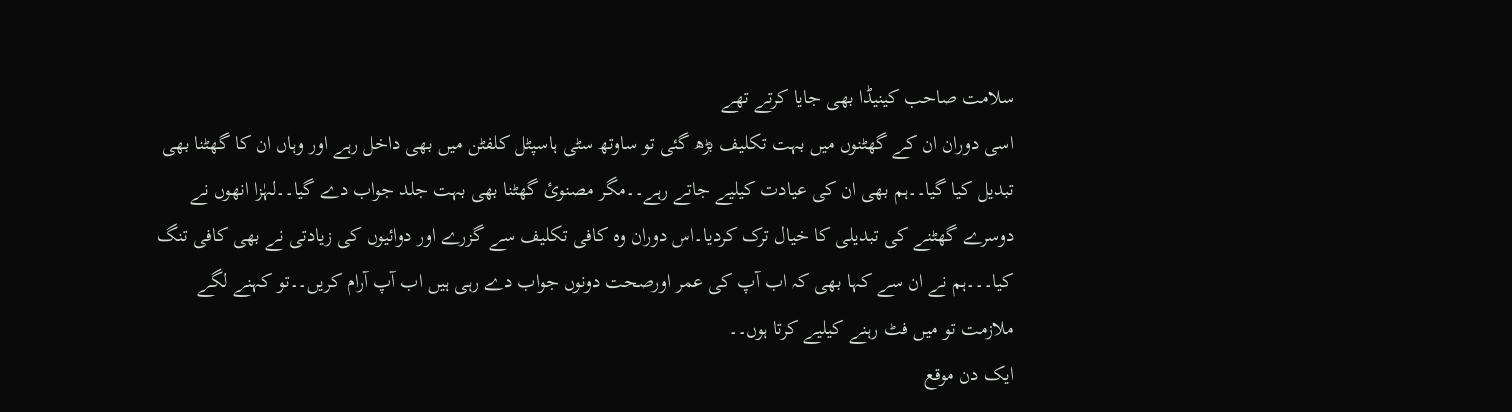سلامت صاحب کینیڈا بھی جایا کرتے تھے
اسی دوران ان کے گھٹنوں میں بہت تکلیف بڑھ گئی تو ساوتھ سٹی ہاسپٹل کلفٹن میں بھی داخل رہے اور وہاں ان کا گھٹنا بھی تبدیل کیا گیا۔۔ہم بھی ان کی عیادت کیلیے جاتے رہے۔۔مگر مصنوئ گھٹنا بھی بہت جلد جواب دے گیا۔۔لہٰزا انھوں نے دوسرے گھٹنے کی تبدیلی کا خیال ترک کردیا۔اس دوران وہ کافی تکلیف سے گزرے اور دوائیوں کی زیادتی نے بھی کافی تنگ کیا۔۔۔ہم نے ان سے کہا بھی کہ اب آپ کی عمر اورصحت دونوں جواب دے رہی ہیں اب آپ آرام کریں۔۔تو کہنے لگے ملازمت تو میں فٹ رہنے کیلیے کرتا ہوں۔۔
ایک دن موقع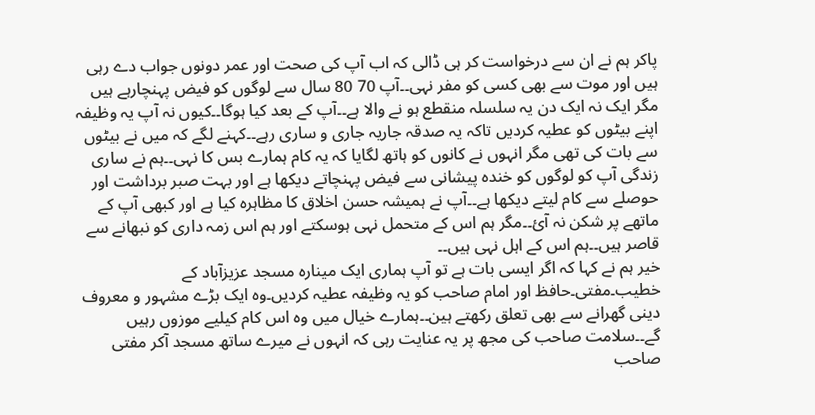پاکر ہم نے ان سے درخواست کر ہی ڈالی کہ اب آپ کی صحت اور عمر دونوں جواب دے رہی ہیں اور موت سے بھی کسی کو مفر نہی۔۔آپ 70 80 سال سے لوگوں کو فیض پہنچارہے ہیں مگر ایک نہ ایک دن یہ سلسلہ منقطع ہو نے والا ہے۔۔آپ کے بعد کیا ہوگا۔۔کیوں نہ آپ یہ وظیفہ اپنے بیٹوں کو عطیہ کردیں تاکہ یہ صدقہ جاریہ جاری و ساری رہے۔۔کہنے لگے کہ میں نے بیٹوں سے بات کی تھی مگر انہوں نے کانوں کو ہاتھ لگایا کہ یہ کام ہمارے بس کا نہی۔۔ہم نے ساری زندگی آپ کو لوگوں کو خندہ پیشانی سے فیض پہنچاتے دیکھا ہے اور بہت صبر برداشت اور حوصلے سے کام لیتے دیکھا ہے۔۔آپ نے ہمیشہ حسن اخلاق کا مظاہرہ کیا ہے اور کبھی آپ کے ماتھے پر شکن نہ آئ۔۔مگر ہم اس کے متحمل نہی ہوسکتے اور ہم اس زمہ داری کو نبھانے سے قاصر ہیں۔۔ہم اس کے اہل نہی ہیں۔۔
خیر ہم نے کہا کہ اگر ایسی بات ہے تو آپ ہماری ایک مینارہ مسجد عزیزآباد کے خطیب۔مفتی۔حافظ اور امام صاحب کو یہ وظیفہ عطیہ کردیں۔وہ ایک بڑے مشہور و معروف دینی گھرانے سے بھی تعلق رکھتے ہین۔۔ہمارے خیال میں وہ اس کام کیلیے موزوں رہیں گے۔۔سلامت صاحب کی مجھ پر یہ عنایت رہی کہ انہوں نے میرے ساتھ مسجد آکر مفتی صاحب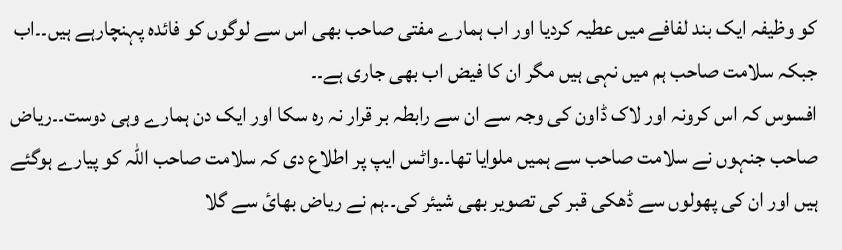کو وظیفہ ایک بند لفافے میں عطیہ کردیا اور اب ہمارے مفتی صاحب بھی اس سے لوگوں کو فائدہ پہنچارہے ہیں۔۔اب جبکہ سلامت صاحب ہم میں نہی ہیں مگر ان کا فیض اب بھی جاری ہے۔۔
افسوس کہ اس کرونہ اور لاک ڈاون کی وجہ سے ان سے رابطہ بر قرار نہ رہ سکا اور ایک دن ہمارے وہی دوست۔۔ریاض صاحب جنہوں نے سلامت صاحب سے ہمیں ملوایا تھا۔۔واٹس ایپ پر اطلاع دی کہ سلامت صاحب اللہ کو پیارے ہوگئے ہیں اور ان کی پھولوں سے ڈھکی قبر کی تصویر بھی شیئر کی۔۔ہم نے ریاض بھائ سے گلا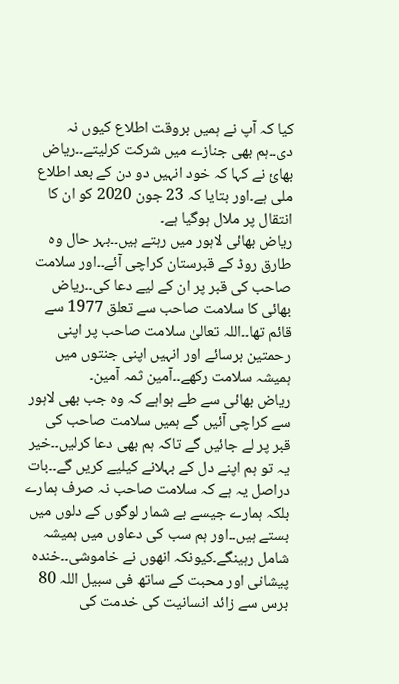کیا کہ آپ نے ہمیں بروقت اطلاع کیوں نہ دی۔۔ہم بھی جنازے میں شرکت کرلیتے۔۔ریاض بھائ نے کہا کہ خود انہیں دو دن کے بعد اطلاع ملی ہے۔اور بتایا کہ 23 جون 2020 کو ان کا انتقال پر ملال ہوگیا ہے۔
ریاض بھائی لاہور میں رہتے ہیں۔۔بہر حال وہ طارق روڈ کے قبرستان کراچی آئے۔۔اور سلامت صاحب کی قبر پر ان کے لیے دعا کی۔۔ریاض بھائی کا سلامت صاحب سے تعلق 1977 سے قائم تھا۔۔اللہ تعالیٰ سلامت صاحب پر اپنی رحمتین برسائے اور انہیں اپنی جنتوں میں ہمیشہ سلامت رکھے۔۔آمین ثمہ آمین۔
ریاض بھائی سے طے ہواہے کہ وہ جب بھی لاہور سے کراچی آئیں گے ہمیں سلامت صاحب کی قبر پر لے جائیں گے تاکہ ہم بھی دعا کرلیں۔۔خیر یہ تو ہم اپنے دل کے بہلانے کیلیے کریں گے۔۔بات دراصل یہ ہے کہ سلامت صاحب نہ صرف ہمارے بلکہ ہمارے جیسے بے شمار لوگوں کے دلوں میں بستے ہیں۔۔اور ہم سب کی دعاوں میں ہمیشہ شامل رہینگے۔کیونکہ انھوں نے خاموشی۔۔خندہ پیشانی اور محبت کے ساتھ فی سبیل اللہ 80 برس سے زائد انسانیت کی خدمت کی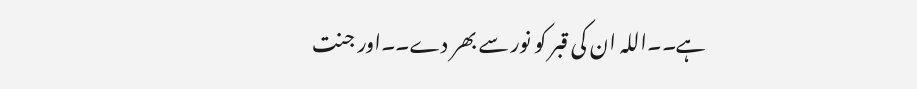ہے۔۔اللہ ان کی قبر کو نور سے بھر دے۔۔اور جنت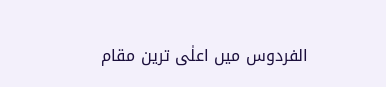الفردوس میں اعلٰی ترین مقام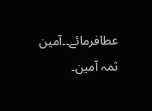عطافرمائے۔۔آمین ثمہ آمین۔